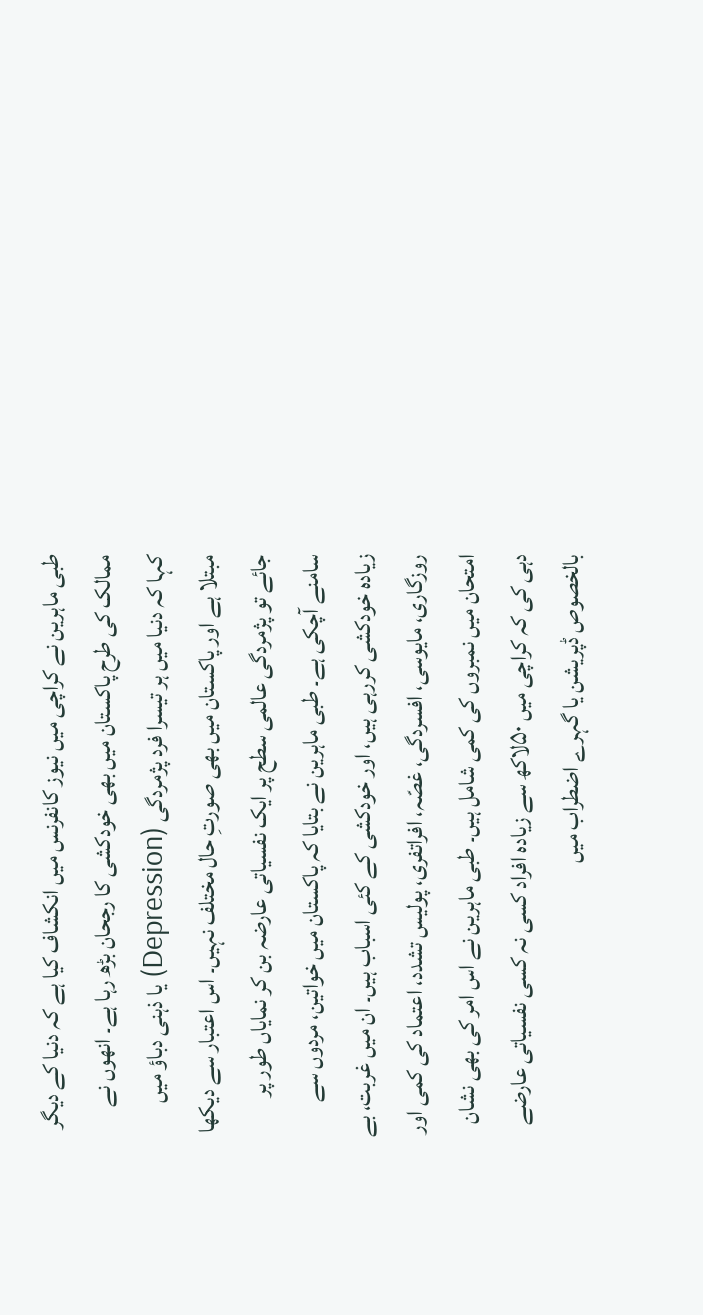طبی ماہرین نے کراچی میں نیوز کانفرنس میں انکشاف کیا ہے کہ دنیا کے دیگر ممالک کی طرح پاکستان میں بھی خودکشی کا رجحان بڑھ رہا ہے۔ انھوں نے کہا کہ دنیا میں ہر تیسرا فرد پژمردگی (Depression) یا ذہنی دباؤ میں مبتلا ہے اور پاکستان میں بھی صورتِ حال مختلف نہیں۔ اس اعتبار سے دیکھا جائے تو پژمردگی عالمی سطح پر ایک نفسیاتی عارضہ بن کر نمایاں طور پر سامنے آچکی ہے۔ طبی ماہرین نے بتایا کہ پاکستان میں خواتین، مردوں سے زیادہ خودکشی کررہی ہیں، اور خودکشی کے کئی اسباب ہیں۔ ان میں غربت، بے روزگاری، مایوسی، افسردگی، غصّہ، افراتفری، پولیس تشدد، اعتماد کی کمی اور امتحان میں نمبروں کی کمی شامل ہیں۔ طبی ماہرین نے اس امر کی بھی نشان دہی کی کہ کراچی میں ۵۰لاکھ سے زیادہ افراد کسی نہ کسی نفسیاتی عارضے بالخصوص ڈپریشن یا گہرے اضطراب میں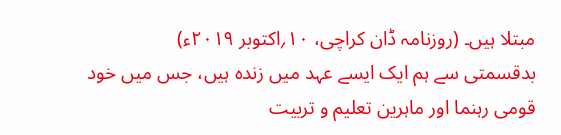مبتلا ہیں۔ (روزنامہ ڈان کراچی، ۱۰؍اکتوبر ۲۰۱۹ء)
بدقسمتی سے ہم ایک ایسے عہد میں زندہ ہیں، جس میں خود قومی رہنما اور ماہرین تعلیم و تربیت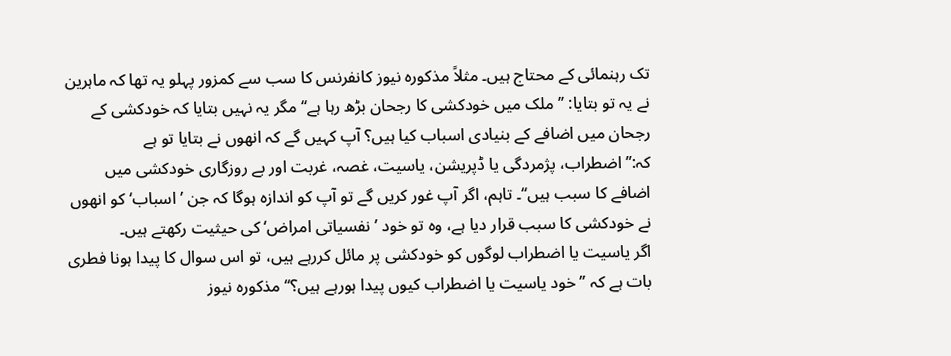تک رہنمائی کے محتاج ہیں۔ مثلاً مذکورہ نیوز کانفرنس کا سب سے کمزور پہلو یہ تھا کہ ماہرین نے یہ تو بتایا: ’’ملک میں خودکشی کا رجحان بڑھ رہا ہے‘‘ مگر یہ نہیں بتایا کہ خودکشی کے رجحان میں اضافے کے بنیادی اسباب کیا ہیں؟ آپ کہیں گے کہ انھوں نے بتایا تو ہے کہ:’’اضطراب، پژمردگی یا ڈپریشن، یاسیت، غصہ، غربت اور بے روزگاری خودکشی میں اضافے کا سبب ہیں‘‘۔ تاہم، اگر آپ غور کریں گے تو آپ کو اندازہ ہوگا کہ جن ’اسباب‘ کو انھوں نے خودکشی کا سبب قرار دیا ہے، وہ تو خود ’نفسیاتی امراض‘ کی حیثیت رکھتے ہیں۔
اگر یاسیت یا اضطراب لوگوں کو خودکشی پر مائل کررہے ہیں، تو اس سوال کا پیدا ہونا فطری بات ہے کہ ’’خود یاسیت یا اضطراب کیوں پیدا ہورہے ہیں؟‘‘ مذکورہ نیوز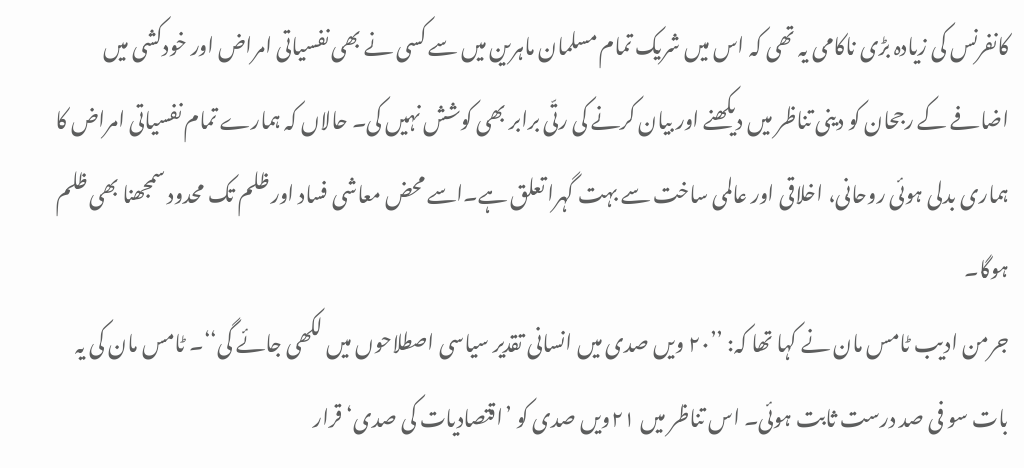کانفرنس کی زیادہ بڑی ناکامی یہ تھی کہ اس میں شریک تمام مسلمان ماہرین میں سے کسی نے بھی نفسیاتی امراض اور خودکشی میں اضافے کے رجحان کو دینی تناظر میں دیکھنے اور بیان کرنے کی رتّی برابر بھی کوشش نہیں کی۔ حالاں کہ ہمارے تمام نفسیاتی امراض کا ہماری بدلی ہوئی روحانی، اخلاقی اور عالمی ساخت سے بہت گہرا تعلق ہے۔اسے محض معاشی فساد اور ظلم تک محدود سمجھنا بھی ظلم ہوگا۔
جرمن ادیب ٹامس مان نے کہا تھا کہ: ’’۲۰ ویں صدی میں انسانی تقدیر سیاسی اصطلاحوں میں لکھی جائے گی‘‘۔ ٹامس مان کی یہ بات سو فی صد درست ثابت ہوئی۔ اس تناظر میں ۲۱ویں صدی کو ’اقتصادیات کی صدی‘ قرار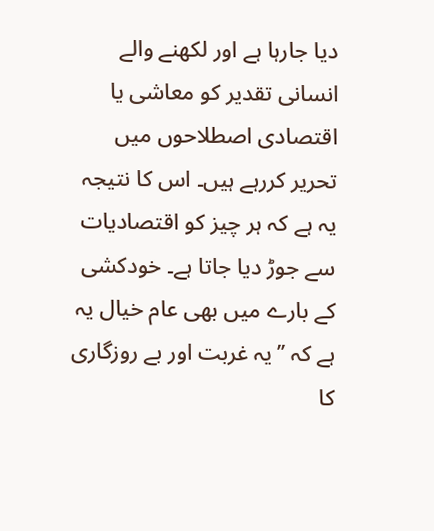دیا جارہا ہے اور لکھنے والے انسانی تقدیر کو معاشی یا اقتصادی اصطلاحوں میں تحریر کررہے ہیں۔ اس کا نتیجہ یہ ہے کہ ہر چیز کو اقتصادیات سے جوڑ دیا جاتا ہے۔ خودکشی کے بارے میں بھی عام خیال یہ ہے کہ ’’یہ غربت اور بے روزگاری کا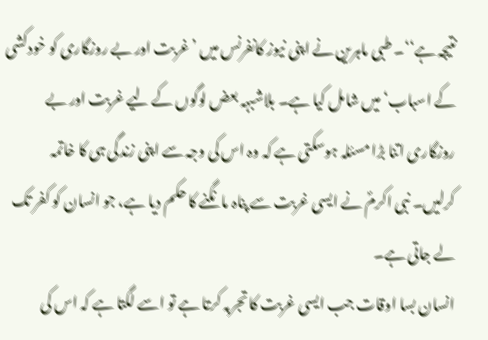نتیجہ ہے‘‘۔ طبی ماہرین نے اپنی نیوز کانفرنس میں ’غربت اور بے روزگاری کو خودکشی کے اسباب‘ میں شامل کیا ہے۔ بلاشبہہ بعض لوگوں کے لیے غربت اور بے روزگاری اتنا بڑا مسئلہ ہوسکتی ہے کہ وہ اس کی وجہ سے اپنی زندگی ہی کا خاتمہ کرلیں۔ نبی اکرمؐ نے ایسی غربت سے پناہ مانگنے کا حکم دیا ہے، جو انسان کو کفر تک لے جاتی ہے۔
انسان بسا اوقات جب ایسی غربت کا تجربہ کرتا ہے تو اسے لگتا ہے کہ اس کی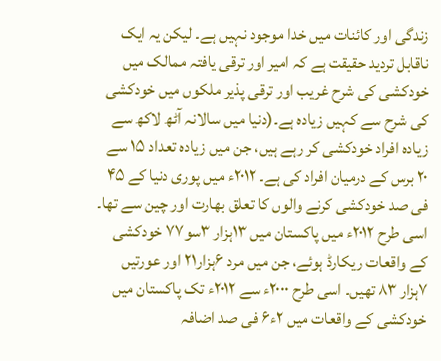زندگی اور کائنات میں خدا موجود نہیں ہے۔ لیکن یہ ایک ناقابل تردید حقیقت ہے کہ امیر اور ترقی یافتہ ممالک میں خودکشی کی شرح غریب اور ترقی پذیر ملکوں میں خودکشی کی شرح سے کہیں زیادہ ہے۔(دنیا میں سالانہ آٹھ لاکھ سے زیادہ افراد خودکشی کر رہے ہیں، جن میں زیادہ تعداد ۱۵ سے ۲۰ برس کے درمیان افراد کی ہے۔ ۲۰۱۲ء میں پوری دنیا کے ۴۵ فی صد خودکشی کرنے والوں کا تعلق بھارت اور چین سے تھا۔ اسی طرح ۲۰۱۲ء میں پاکستان میں ۱۳ہزار ۳سو۷۷ خودکشی کے واقعات ریکارڈ ہوئے، جن میں مرد ۶ہزار۲۱ اور عورتیں ۷ہزار ۸۳ تھیں۔ اسی طرح ۲۰۰۰ء سے ۲۰۱۲ء تک پاکستان میں خودکشی کے واقعات میں ۲ء۶ فی صد اضافہ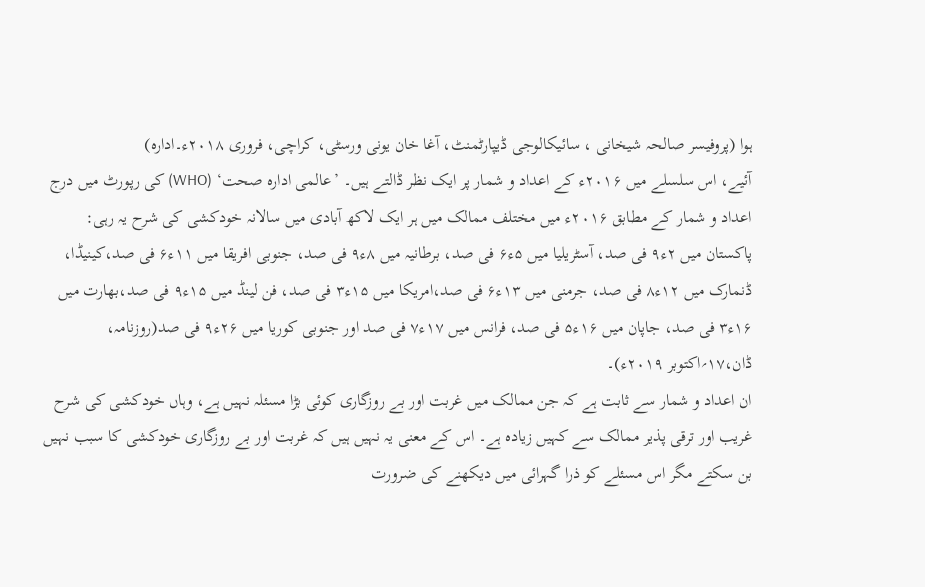ہوا (پروفیسر صالحہ شیخانی ، سائیکالوجی ڈیپارٹمنٹ، آغا خان یونی ورسٹی، کراچی، فروری ۲۰۱۸ء۔ادارہ)
آئیے، اس سلسلے میں ۲۰۱۶ء کے اعداد و شمار پر ایک نظر ڈالتے ہیں۔ ’عالمی ادارہ صحت‘ (WHO) کی رپورٹ میں درج اعداد و شمار کے مطابق ۲۰۱۶ء میں مختلف ممالک میں ہر ایک لاکھ آبادی میں سالانہ خودکشی کی شرح یہ رہی: پاکستان میں ۲ء۹ فی صد، آسٹریلیا میں ۵ء۶ فی صد، برطانیہ میں ۸ء۹ فی صد، جنوبی افریقا میں ۱۱ء۶ فی صد،کینیڈا، ڈنمارک میں ۱۲ء۸ فی صد، جرمنی میں ۱۳ء۶ فی صد،امریکا میں ۱۵ء۳ فی صد، فن لینڈ میں ۱۵ء۹ فی صد،بھارت میں ۱۶ء۳ فی صد، جاپان میں ۱۶ء۵ فی صد، فرانس میں ۱۷ء۷ فی صد اور جنوبی کوریا میں ۲۶ء۹ فی صد(روزنامہ، ڈان،۱۷؍اکتوبر ۲۰۱۹ء)۔
ان اعداد و شمار سے ثابت ہے کہ جن ممالک میں غربت اور بے روزگاری کوئی بڑا مسئلہ نہیں ہے، وہاں خودکشی کی شرح غریب اور ترقی پذیر ممالک سے کہیں زیادہ ہے۔ اس کے معنی یہ نہیں ہیں کہ غربت اور بے روزگاری خودکشی کا سبب نہیں بن سکتے مگر اس مسئلے کو ذرا گہرائی میں دیکھنے کی ضرورت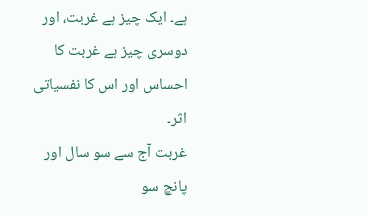ہے۔ ایک چیز ہے غربت، اور دوسری چیز ہے غربت کا احساس اور اس کا نفسیاتی اثر۔
غربت آج سے سو سال اور پانچ سو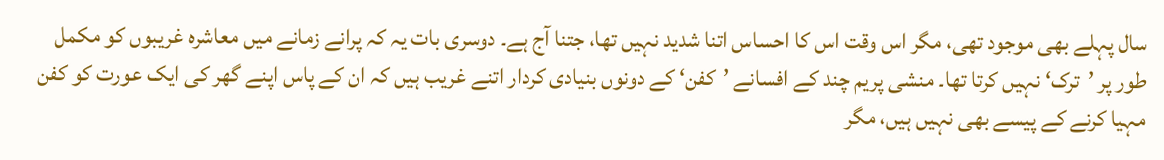سال پہلے بھی موجود تھی، مگر اس وقت اس کا احساس اتنا شدید نہیں تھا، جتنا آج ہے۔ دوسری بات یہ کہ پرانے زمانے میں معاشرہ غریبوں کو مکمل طور پر ’ترک‘ نہیں کرتا تھا۔ منشی پریم چند کے افسانے ’کفن‘ کے دونوں بنیادی کردار اتنے غریب ہیں کہ ان کے پاس اپنے گھر کی ایک عورت کو کفن مہیا کرنے کے پیسے بھی نہیں ہیں، مگر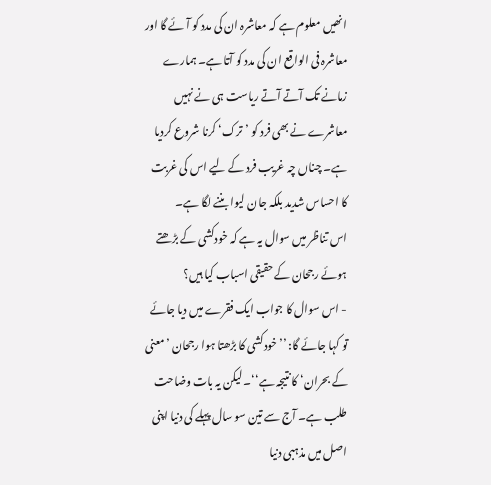انھیں معلوم ہے کہ معاشرہ ان کی مدد کو آئے گا اور معاشرہ فی الواقع ان کی مدد کو آتا ہے۔ ہمارے زمانے تک آتے آتے ریاست ہی نے نہیں معاشرے نے بھی فرد کو ’ترک‘ کرنا شروع کردیا ہے۔ چناں چہ غریب فرد کے لیے اس کی غربت کا احساس شدید بلکہ جان لیوا بننے لگا ہے۔
اس تناظر میں سوال یہ ہے کہ خودکشی کے بڑھتے ہوئے رجحان کے حقیقی اسباب کیا ہیں؟
- اس سوال کا جواب ایک فقرے میں دیا جائے تو کہا جائے گا: ’’خودکشی کا بڑھتا ہوا رجحان ’معنی کے بحران‘ کا نتیجہ ہے‘‘۔ لیکن یہ بات وضاحت طلب ہے۔ آج سے تین سو سال پہلے کی دنیا اپنی اصل میں مذہبی دنیا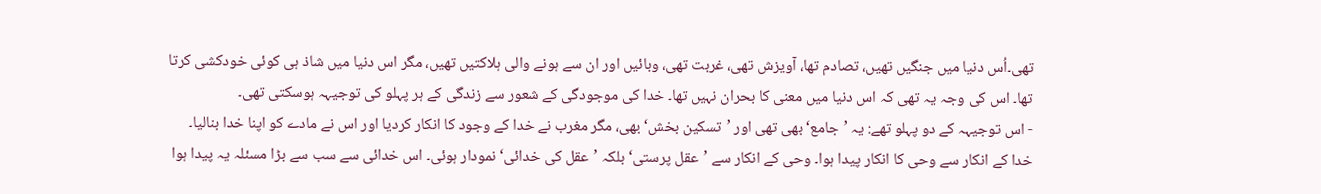تھی۔اُس دنیا میں جنگیں تھیں، تصادم تھا، آویزش تھی، غربت تھی، وبائیں اور ان سے ہونے والی ہلاکتیں تھیں، مگر اس دنیا میں شاذ ہی کوئی خودکشی کرتا تھا۔ اس کی وجہ یہ تھی کہ اس دنیا میں معنی کا بحران نہیں تھا۔ خدا کی موجودگی کے شعور سے زندگی کے ہر پہلو کی توجیہہ ہوسکتی تھی۔
- اس توجیہہ کے دو پہلو تھے: یہ ’جامع‘ بھی تھی اور ’تسکین بخش‘ بھی، مگر مغرب نے خدا کے وجود کا انکار کردیا اور اس نے مادے کو اپنا خدا بنالیا۔ خدا کے انکار سے وحی کا انکار پیدا ہوا۔ وحی کے انکار سے ’عقل پرستی‘ بلکہ ’عقل کی خدائی‘ نمودار ہوئی۔ اس خدائی سے سب سے بڑا مسئلہ یہ پیدا ہوا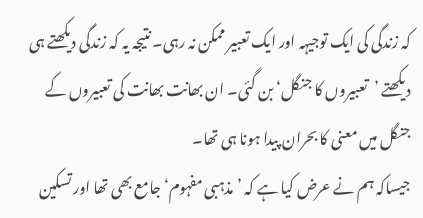کہ زندگی کی ایک توجیہہ اور ایک تعبیر ممکن نہ رہی۔ نتیجہ یہ کہ زندگی دیکھتے ہی دیکھتے ’تعبیروں کا جنگل‘ بن گئی۔ ان بھانت بھانت کی تعبیروں کے جنگل میں معنی کا بحران پیدا ہونا ہی تھا۔
جیساکہ ہم نے عرض کیا ہے کہ ’مذہبی مفہوم‘ جامع بھی تھا اور تسکین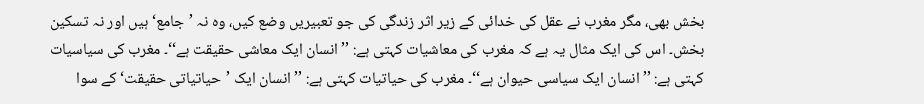بخش بھی، مگر مغرب نے عقل کی خدائی کے زیر اثر زندگی کی جو تعبیریں وضع کیں، وہ نہ ’جامع‘ ہیں اور نہ تسکین بخش۔ اس کی ایک مثال یہ ہے کہ مغرب کی معاشیات کہتی ہے: ’’انسان ایک معاشی حقیقت ہے‘‘۔ مغرب کی سیاسیات کہتی ہے: ’’انسان ایک سیاسی حیوان ہے‘‘۔ مغرب کی حیاتیات کہتی ہے: ’’انسان ایک ’حیاتیاتی حقیقت‘ کے سوا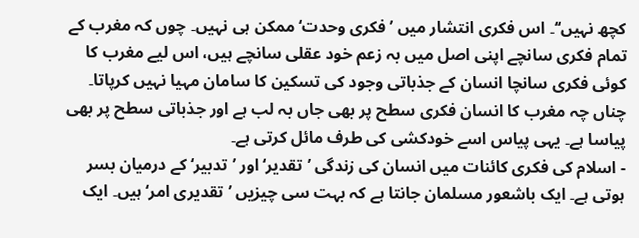کچھ نہیں‘‘۔ اس فکری انتشار میں ’فکری وحدت‘ ممکن ہی نہیں۔ چوں کہ مغرب کے تمام فکری سانچے اپنی اصل میں بہ زعم خود عقلی سانچے ہیں، اس لیے مغرب کا کوئی فکری سانچا انسان کے جذباتی وجود کی تسکین کا سامان مہیا نہیں کرپاتا۔ چناں چہ مغرب کا انسان فکری سطح پر بھی جاں بہ لب ہے اور جذباتی سطح پر بھی پیاسا ہے۔ یہی پیاس اسے خودکشی کی طرف مائل کرتی ہے۔
- اسلام کی فکری کائنات میں انسان کی زندگی ’تقدیر‘ اور ’تدبیر‘ کے درمیان بسر ہوتی ہے۔ ایک باشعور مسلمان جانتا ہے کہ بہت سی چیزیں ’تقدیری امر‘ ہیں۔ ایک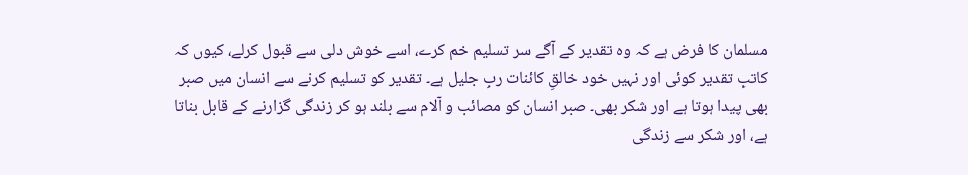مسلمان کا فرض ہے کہ وہ تقدیر کے آگے سر تسلیم خم کرے، اسے خوش دلی سے قبول کرلے، کیوں کہ کاتبِ تقدیر کوئی اور نہیں خود خالقِ کائنات ربِ جلیل ہے۔ تقدیر کو تسلیم کرنے سے انسان میں صبر بھی پیدا ہوتا ہے اور شکر بھی۔ صبر انسان کو مصائب و آلام سے بلند ہو کر زندگی گزارنے کے قابل بناتا ہے، اور شکر سے زندگی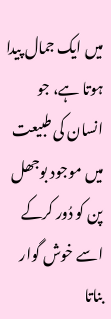میں ایک جمال پیدا ہوتا ہے، جو انسان کی طبیعت میں موجود بوجھل پن کو دُور کرکے اسے خوش گوار بناتا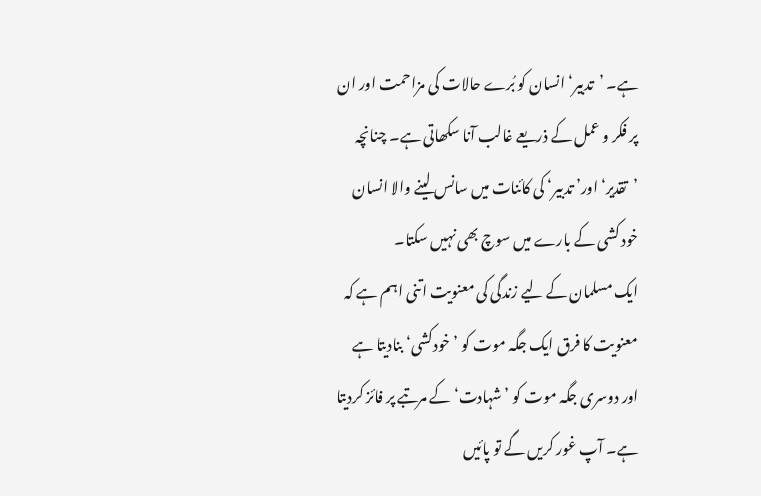ہے۔ ’تدبیر‘ انسان کو بُرے حالات کی مزاحمت اور ان پر فکر و عمل کے ذریعے غالب آنا سکھاتی ہے۔ چنانچہ ’تقدیر‘ اور’ تدبیر‘ کی کائنات میں سانس لینے والا انسان خود کشی کے بارے میں سوچ بھی نہیں سکتا۔
ایک مسلمان کے لیے زندگی کی معنویت اتنی اہم ہے کہ معنویت کا فرق ایک جگہ موت کو ’خودکشی‘ بنادیتا ہے اور دوسری جگہ موت کو ’شہادت‘ کے مرتبے پر فائز کردیتا ہے۔ آپ غور کریں گے تو پائیں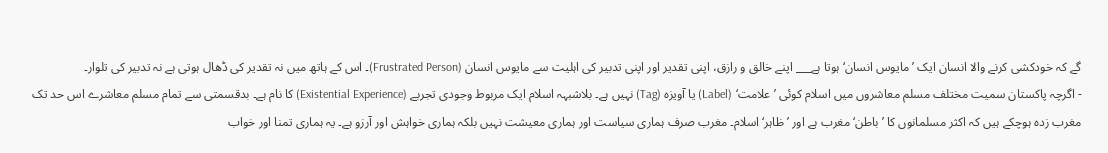گے کہ خودکشی کرنے والا انسان ایک ’مایوس انسان‘ ہوتا ہے___ اپنے خالق و رازق، اپنی تقدیر اور اپنی تدبیر کی اہلیت سے مایوس انسان (Frustrated Person)۔ اس کے ہاتھ میں نہ تقدیر کی ڈھال ہوتی ہے نہ تدبیر کی تلوار۔
- اگرچہ پاکستان سمیت مختلف مسلم معاشروں میں اسلام کوئی ’علامت‘ (Label) یا آویزہ (Tag) نہیں ہے۔ بلاشبہہ اسلام ایک مربوط وجودی تجربے (Existential Experience) کا نام ہے۔ بدقسمتی سے تمام مسلم معاشرے اس حد تک مغرب زدہ ہوچکے ہیں کہ اکثر مسلمانوں کا ’باطن‘ مغرب ہے اور ’ظاہر‘ اسلام۔ مغرب صرف ہماری سیاست اور ہماری معیشت نہیں بلکہ ہماری خواہش اور آرزو ہے۔ یہ ہماری تمنا اور خواب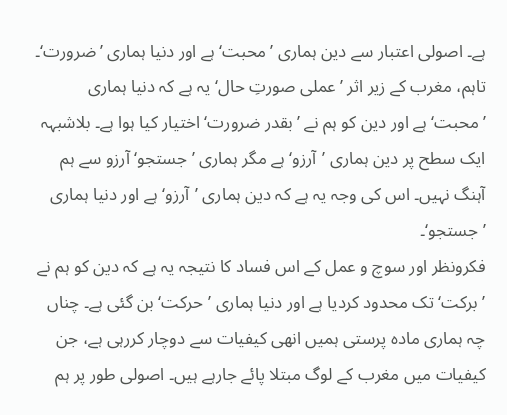ہے۔ اصولی اعتبار سے دین ہماری ’محبت‘ ہے اور دنیا ہماری ’ضرورت‘۔ تاہم، مغرب کے زیر اثر ’عملی صورتِ حال‘ یہ ہے کہ دنیا ہماری ’محبت‘ ہے اور دین کو ہم نے ’بقدر ضرورت‘ اختیار کیا ہوا ہے۔ بلاشبہہ ایک سطح پر دین ہماری ’آرزو‘ ہے مگر ہماری ’جستجو‘ آرزو سے ہم آہنگ نہیں۔ اس کی وجہ یہ ہے کہ دین ہماری ’آرزو‘ ہے اور دنیا ہماری ’جستجو‘۔
فکرونظر اور سوچ و عمل کے اس فساد کا نتیجہ یہ ہے کہ دین کو ہم نے ’برکت‘ تک محدود کردیا ہے اور دنیا ہماری ’حرکت‘ بن گئی ہے۔ چناں چہ ہماری مادہ پرستی ہمیں انھی کیفیات سے دوچار کررہی ہے، جن کیفیات میں مغرب کے لوگ مبتلا پائے جارہے ہیں۔ اصولی طور پر ہم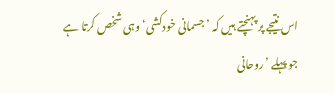اس نتیجے پر پہنچتے ہیں کہ ’جسمانی خودکشی‘ وہی شخص کرتا ہے جو پہلے ’روحانی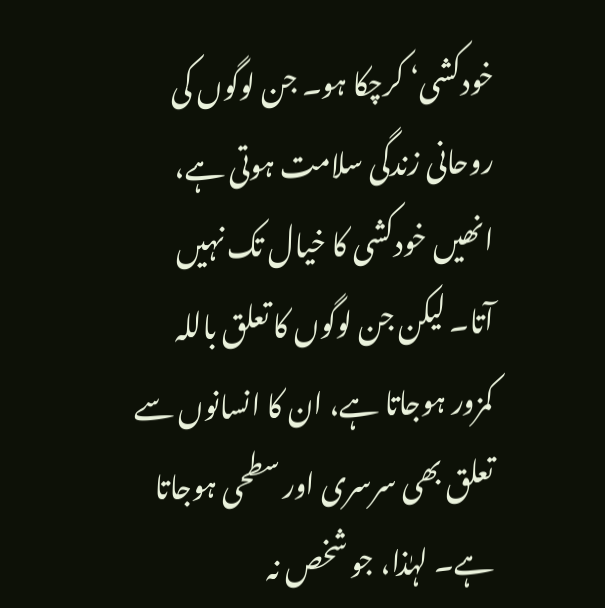خودکشی‘ کرچکا ہو۔ جن لوگوں کی روحانی زندگی سلامت ہوتی ہے، انھیں خودکشی کا خیال تک نہیں آتا۔ لیکن جن لوگوں کا تعلق باللہ کمزور ہوجاتا ہے، ان کا انسانوں سے تعلق بھی سرسری اور سطحی ہوجاتا ہے۔ لہٰذا، جو شخص نہ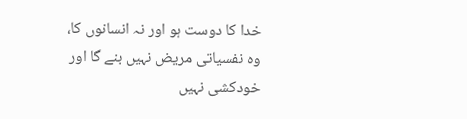خدا کا دوست ہو اور نہ انسانوں کا، وہ نفسیاتی مریض نہیں بنے گا اور خودکشی نہیں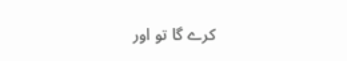کرے گا تو اور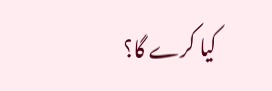کیا کرے گا؟